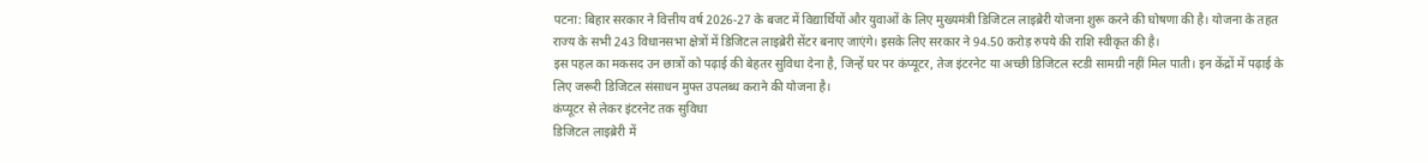पटना: बिहार सरकार ने वित्तीय वर्ष 2026-27 के बजट में विद्यार्थियों और युवाओं के लिए मुख्यमंत्री डिजिटल लाइब्रेरी योजना शुरू करने की घोषणा की है। योजना के तहत राज्य के सभी 243 विधानसभा क्षेत्रों में डिजिटल लाइब्रेरी सेंटर बनाए जाएंगे। इसके लिए सरकार ने 94.50 करोड़ रुपये की राशि स्वीकृत की है।
इस पहल का मकसद उन छात्रों को पढ़ाई की बेहतर सुविधा देना है, जिन्हें घर पर कंप्यूटर, तेज इंटरनेट या अच्छी डिजिटल स्टडी सामग्री नहीं मिल पाती। इन केंद्रों में पढ़ाई के लिए जरूरी डिजिटल संसाधन मुफ्त उपलब्ध कराने की योजना है।
कंप्यूटर से लेकर इंटरनेट तक सुविधा
डिजिटल लाइब्रेरी में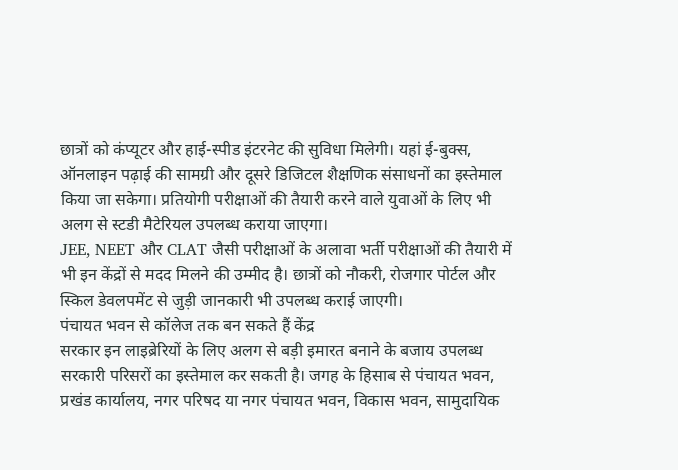छात्रों को कंप्यूटर और हाई-स्पीड इंटरनेट की सुविधा मिलेगी। यहां ई-बुक्स, ऑनलाइन पढ़ाई की सामग्री और दूसरे डिजिटल शैक्षणिक संसाधनों का इस्तेमाल किया जा सकेगा। प्रतियोगी परीक्षाओं की तैयारी करने वाले युवाओं के लिए भी अलग से स्टडी मैटेरियल उपलब्ध कराया जाएगा।
JEE, NEET और CLAT जैसी परीक्षाओं के अलावा भर्ती परीक्षाओं की तैयारी में भी इन केंद्रों से मदद मिलने की उम्मीद है। छात्रों को नौकरी, रोजगार पोर्टल और स्किल डेवलपमेंट से जुड़ी जानकारी भी उपलब्ध कराई जाएगी।
पंचायत भवन से कॉलेज तक बन सकते हैं केंद्र
सरकार इन लाइब्रेरियों के लिए अलग से बड़ी इमारत बनाने के बजाय उपलब्ध सरकारी परिसरों का इस्तेमाल कर सकती है। जगह के हिसाब से पंचायत भवन, प्रखंड कार्यालय, नगर परिषद या नगर पंचायत भवन, विकास भवन, सामुदायिक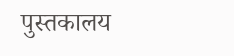पुस्तकालय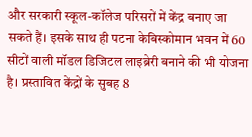और सरकारी स्कूल-कॉलेज परिसरों में केंद्र बनाए जा सकते हैं। इसके साथ ही पटना केबिस्कोमान भवन में 60 सीटों वाली मॉडल डिजिटल लाइब्रेरी बनाने की भी योजना है। प्रस्तावित केंद्रों के सुबह 8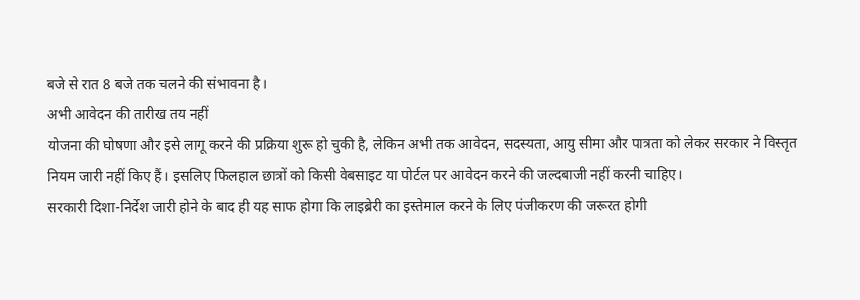बजे से रात 8 बजे तक चलने की संभावना है।
अभी आवेदन की तारीख तय नहीं
योजना की घोषणा और इसे लागू करने की प्रक्रिया शुरू हो चुकी है, लेकिन अभी तक आवेदन, सदस्यता, आयु सीमा और पात्रता को लेकर सरकार ने विस्तृत नियम जारी नहीं किए हैं। इसलिए फिलहाल छात्रों को किसी वेबसाइट या पोर्टल पर आवेदन करने की जल्दबाजी नहीं करनी चाहिए।
सरकारी दिशा-निर्देश जारी होने के बाद ही यह साफ होगा कि लाइब्रेरी का इस्तेमाल करने के लिए पंजीकरण की जरूरत होगी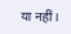या नहीं।